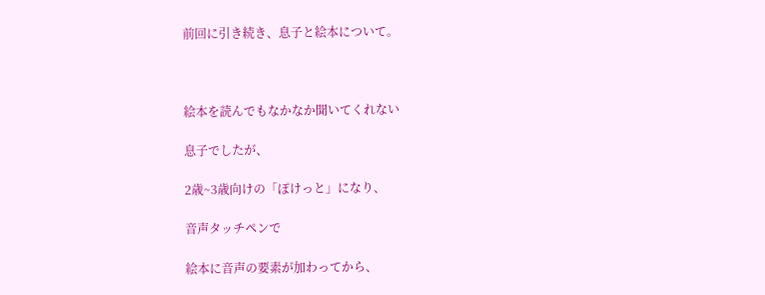前回に引き続き、息子と絵本について。



絵本を読んでもなかなか聞いてくれない

息子でしたが、

2歳~3歳向けの「ぽけっと」になり、

音声タッチペンで

絵本に音声の要素が加わってから、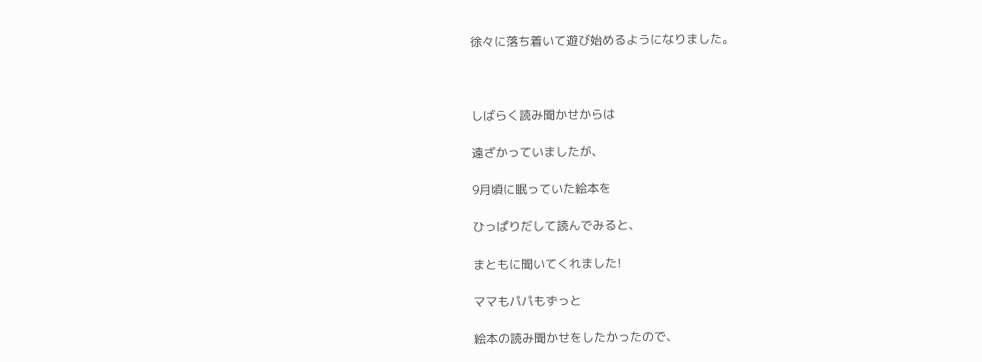徐々に落ち着いて遊び始めるようになりました。



しばらく読み聞かせからは

遠ざかっていましたが、

9月頃に眠っていた絵本を

ひっぱりだして読んでみると、

まともに聞いてくれました!

ママもパパもずっと

絵本の読み聞かせをしたかったので、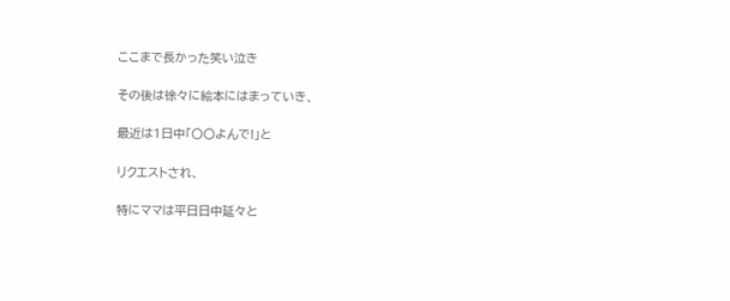ここまで長かった笑い泣き

その後は徐々に絵本にはまっていき、

最近は1日中「〇〇よんで!」と

リクエストされ、

特にママは平日日中延々と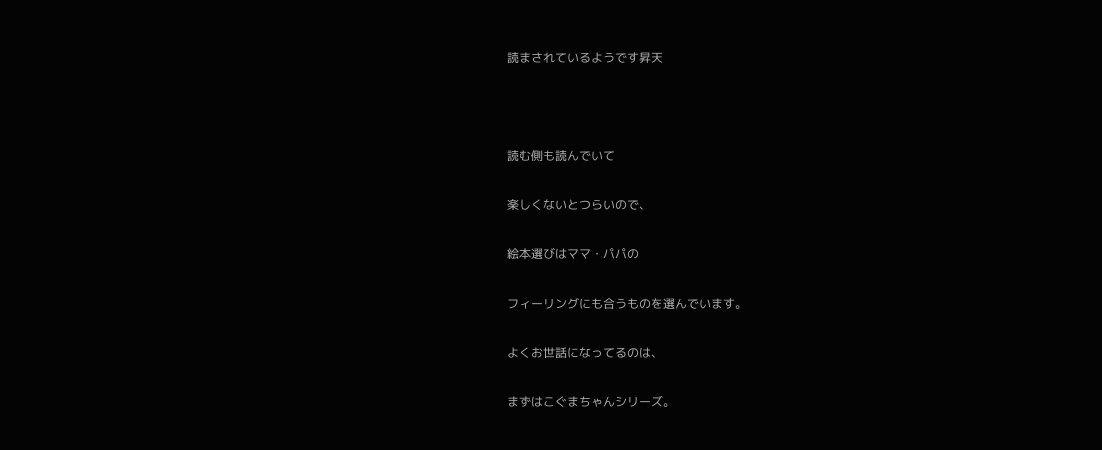読まされているようです昇天



読む側も読んでいて

楽しくないとつらいので、

絵本選びはママ・パパの

フィーリングにも合うものを選んでいます。

よくお世話になってるのは、

まずはこぐまちゃんシリーズ。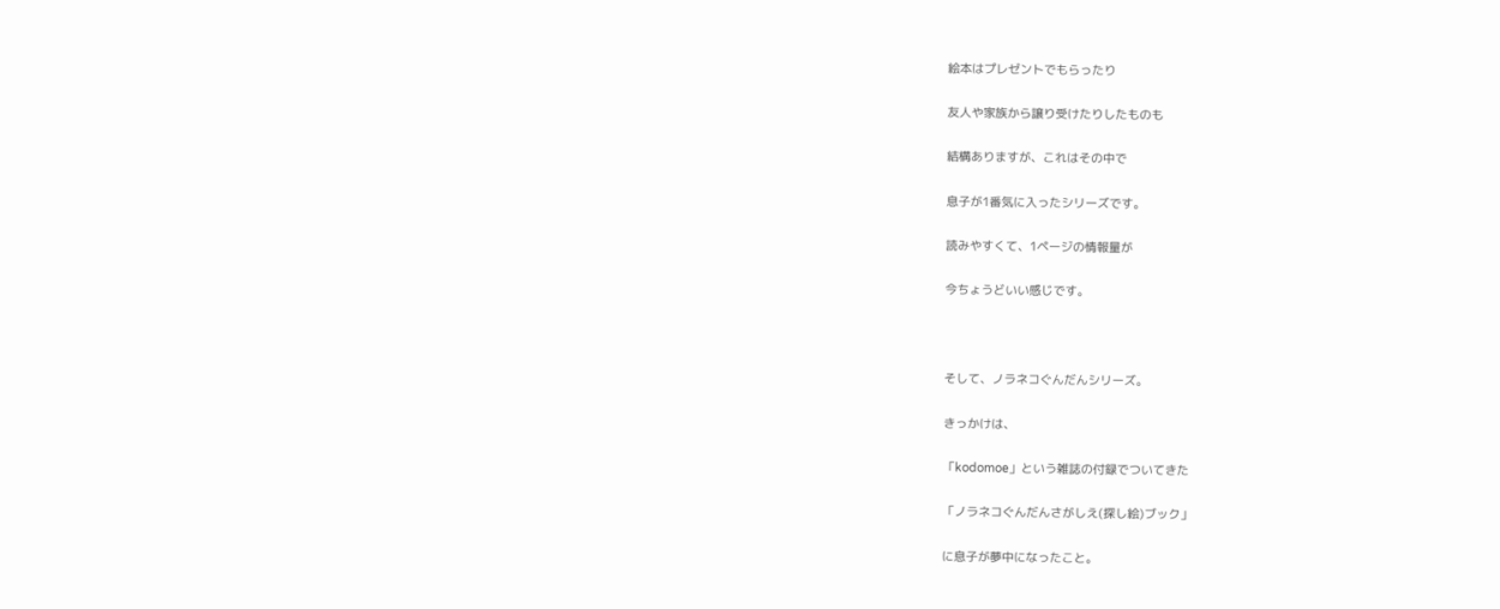絵本はプレゼントでもらったり

友人や家族から譲り受けたりしたものも

結構ありますが、これはその中で

息子が1番気に入ったシリーズです。

読みやすくて、1ページの情報量が

今ちょうどいい感じです。



そして、ノラネコぐんだんシリーズ。

きっかけは、

「kodomoe」という雑誌の付録でついてきた

「ノラネコぐんだんさがしえ(探し絵)ブック」

に息子が夢中になったこと。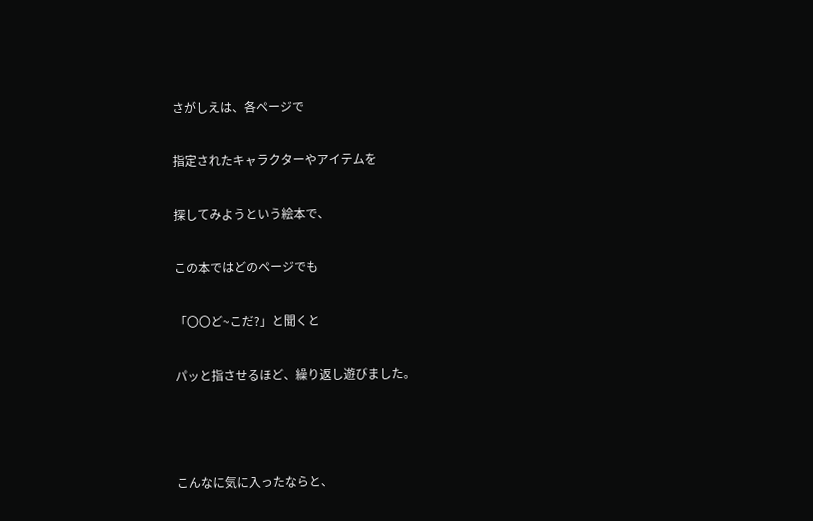さがしえは、各ページで

指定されたキャラクターやアイテムを

探してみようという絵本で、

この本ではどのページでも

「〇〇ど~こだ?」と聞くと

パッと指させるほど、繰り返し遊びました。



こんなに気に入ったならと、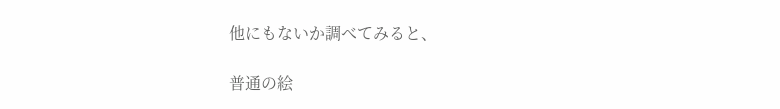他にもないか調べてみると、

普通の絵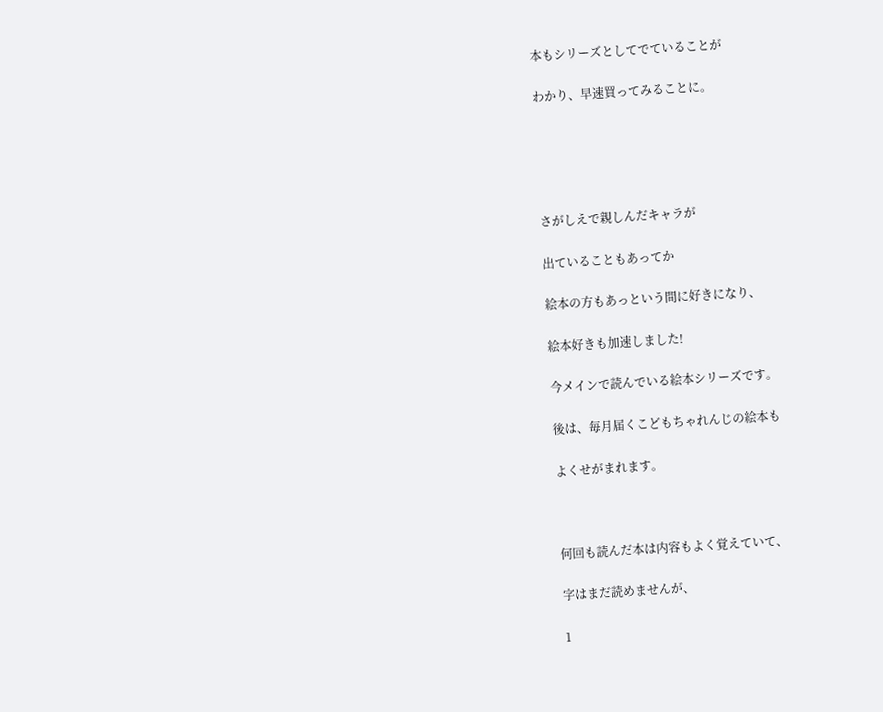本もシリーズとしてでていることが

わかり、早速買ってみることに。





さがしえで親しんだキャラが

出ていることもあってか

絵本の方もあっという間に好きになり、

絵本好きも加速しました!

今メインで読んでいる絵本シリーズです。

後は、毎月届くこどもちゃれんじの絵本も

よくせがまれます。



何回も読んだ本は内容もよく覚えていて、

字はまだ読めませんが、

1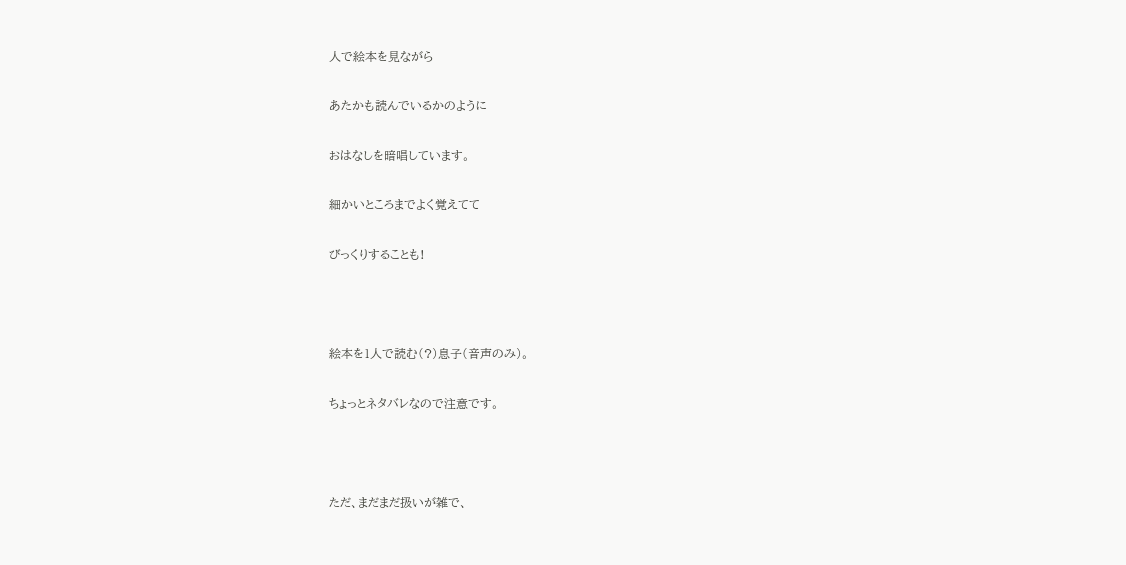人で絵本を見ながら

あたかも読んでいるかのように

おはなしを暗唱しています。

細かいところまでよく覚えてて

びっくりすることも!



絵本を1人で読む(?)息子(音声のみ)。

ちょっとネタバレなので注意です。



ただ、まだまだ扱いが雑で、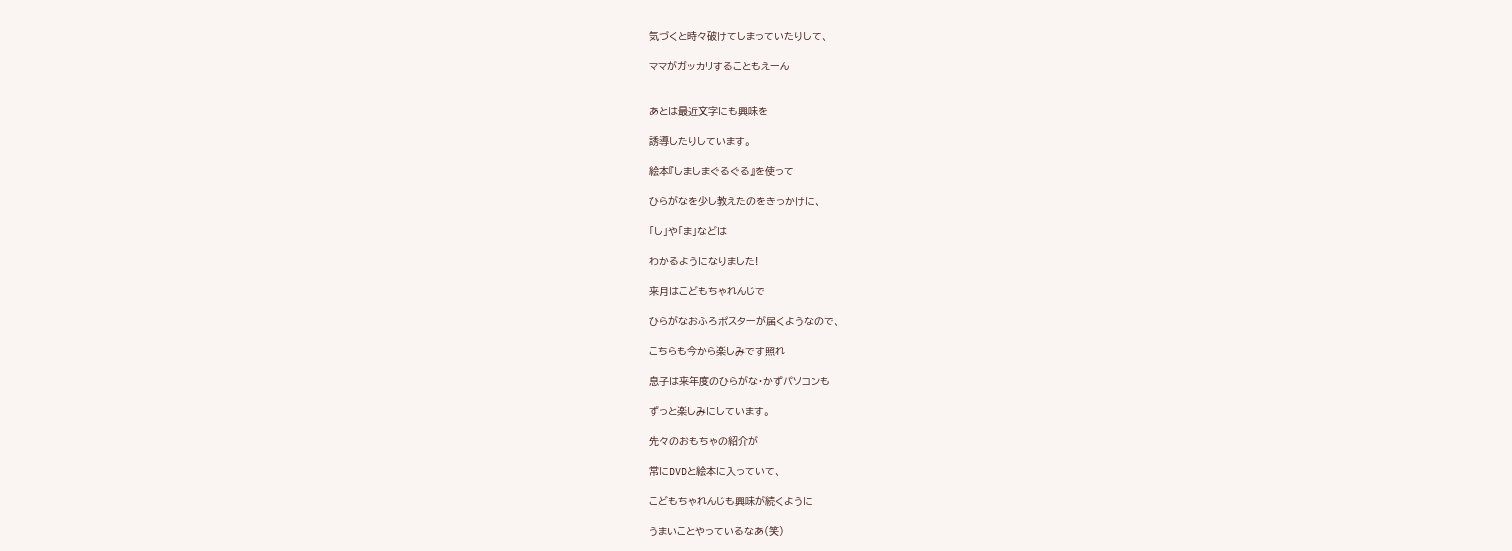気づくと時々破けてしまっていたりして、

ママがガッカリすることもえーん


あとは最近文字にも興味を

誘導したりしています。

絵本『しましまぐるぐる』を使って

ひらがなを少し教えたのをきっかけに、

「し」や「ま」などは

わかるようになりました!

来月はこどもちゃれんじで

ひらがなおふろポスターが届くようなので、

こちらも今から楽しみです照れ

息子は来年度のひらがな・かずパソコンも

ずっと楽しみにしています。

先々のおもちゃの紹介が

常にDVDと絵本に入っていて、

こどもちゃれんじも興味が続くように

うまいことやっているなあ(笑)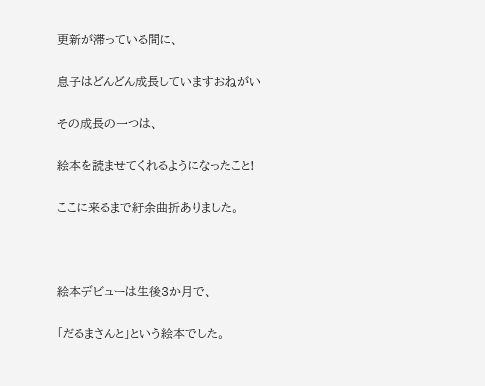更新が滞っている間に、

息子はどんどん成長していますおねがい

その成長の一つは、

絵本を読ませてくれるようになったこと!

ここに来るまで紆余曲折ありました。



絵本デビューは生後3か月で、

「だるまさんと」という絵本でした。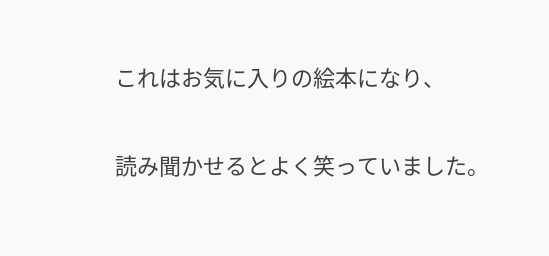これはお気に入りの絵本になり、

読み聞かせるとよく笑っていました。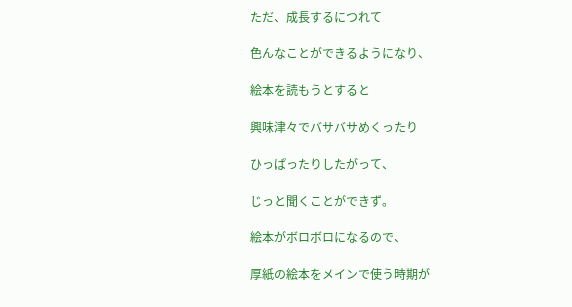ただ、成長するにつれて

色んなことができるようになり、

絵本を読もうとすると

興味津々でバサバサめくったり

ひっぱったりしたがって、

じっと聞くことができず。

絵本がボロボロになるので、

厚紙の絵本をメインで使う時期が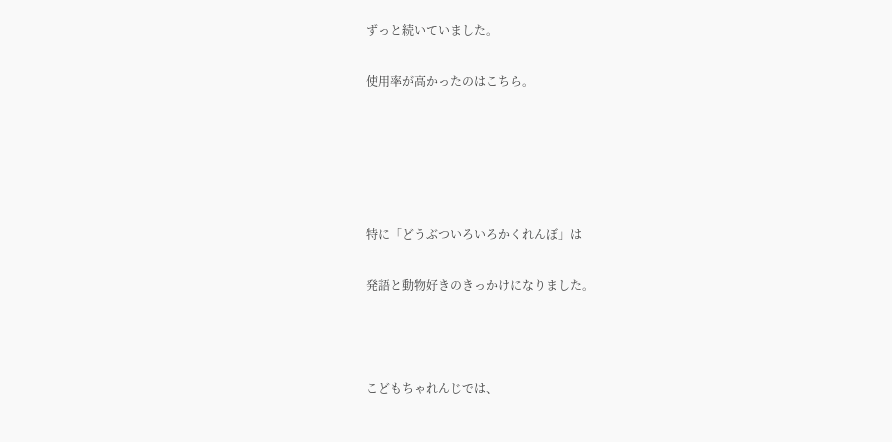ずっと続いていました。

使用率が高かったのはこちら。





特に「どうぶついろいろかくれんぼ」は

発語と動物好きのきっかけになりました。



こどもちゃれんじでは、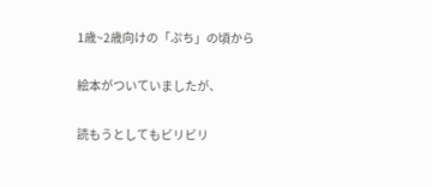1歳~2歳向けの「ぷち」の頃から

絵本がついていましたが、

読もうとしてもビリビリ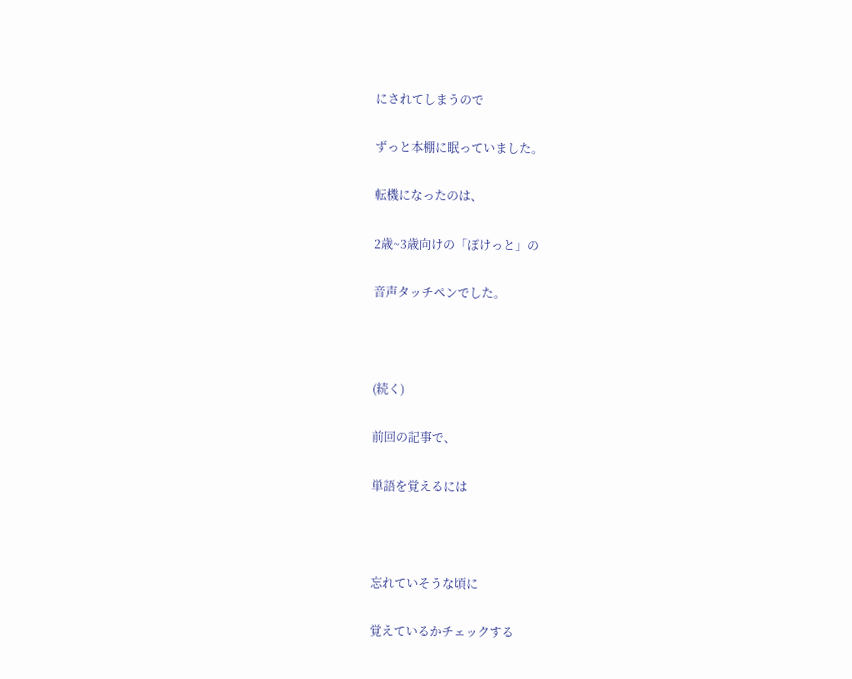にされてしまうので

ずっと本棚に眠っていました。

転機になったのは、

2歳~3歳向けの「ぽけっと」の

音声タッチペンでした。



(続く)

前回の記事で、

単語を覚えるには



忘れていそうな頃に

覚えているかチェックする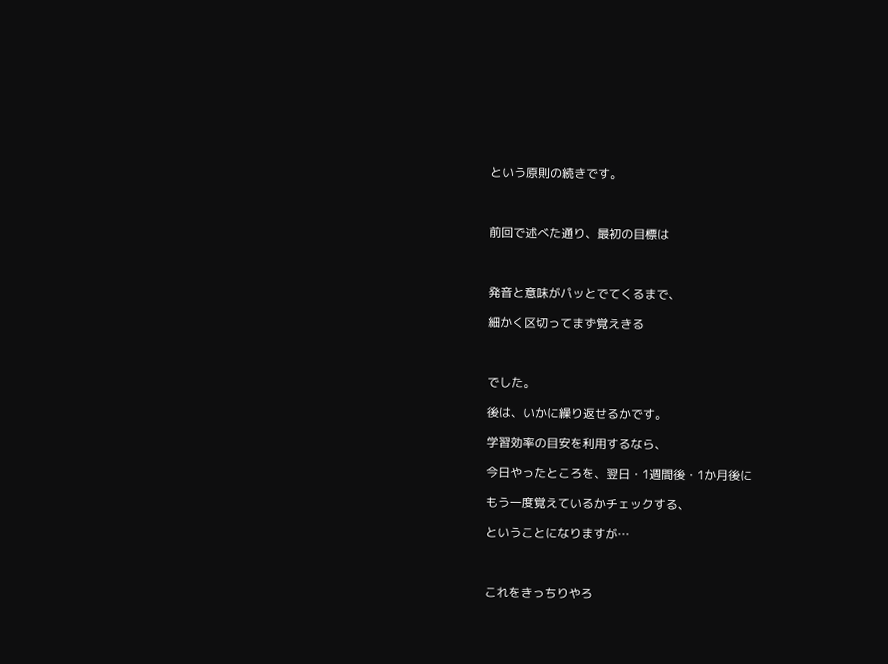という原則の続きです。



前回で述べた通り、最初の目標は



発音と意味がパッとでてくるまで、

細かく区切ってまず覚えきる



でした。

後は、いかに繰り返せるかです。

学習効率の目安を利用するなら、

今日やったところを、翌日・1週間後・1か月後に

もう一度覚えているかチェックする、

ということになりますが…



これをきっちりやろ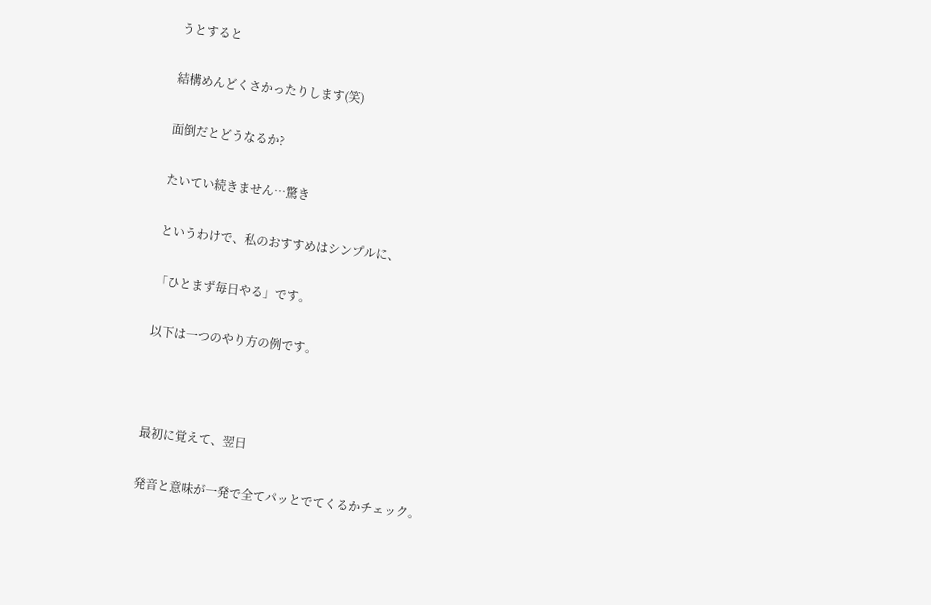うとすると

結構めんどくさかったりします(笑)

面倒だとどうなるか?

たいてい続きません…驚き

というわけで、私のおすすめはシンプルに、

「ひとまず毎日やる」です。

以下は一つのやり方の例です。



最初に覚えて、翌日

発音と意味が一発で全てパッとでてくるかチェック。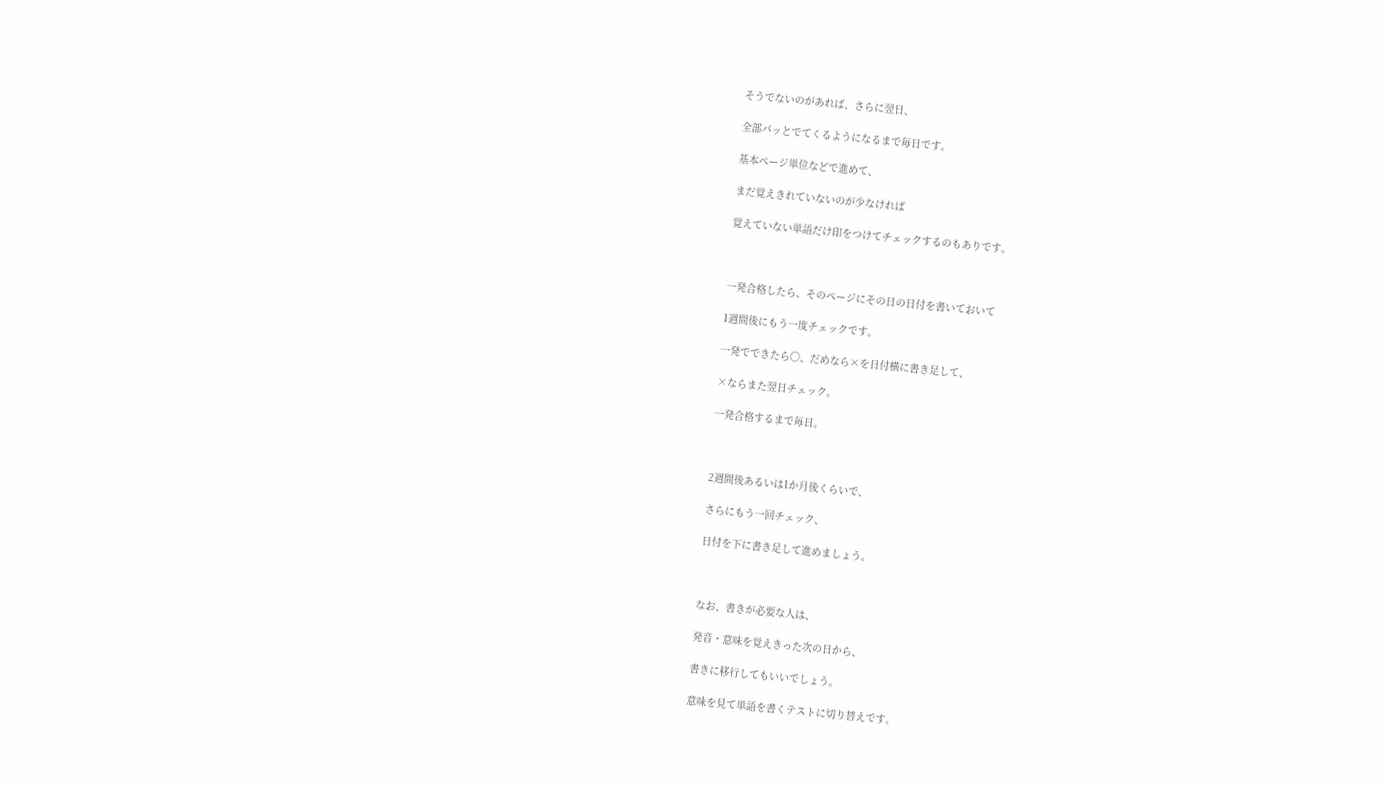そうでないのがあれば、さらに翌日、

全部パッとでてくるようになるまで毎日です。

基本ページ単位などで進めて、

まだ覚えきれていないのが少なければ

覚えていない単語だけ印をつけてチェックするのもありです。



一発合格したら、そのページにその日の日付を書いておいて

1週間後にもう一度チェックです。

一発でできたら〇、だめなら×を日付横に書き足して、

×ならまた翌日チェック。

一発合格するまで毎日。



2週間後あるいは1か月後くらいで、

さらにもう一回チェック、

日付を下に書き足して進めましょう。



なお、書きが必要な人は、

発音・意味を覚えきった次の日から、

書きに移行してもいいでしょう。

意味を見て単語を書くテストに切り替えです。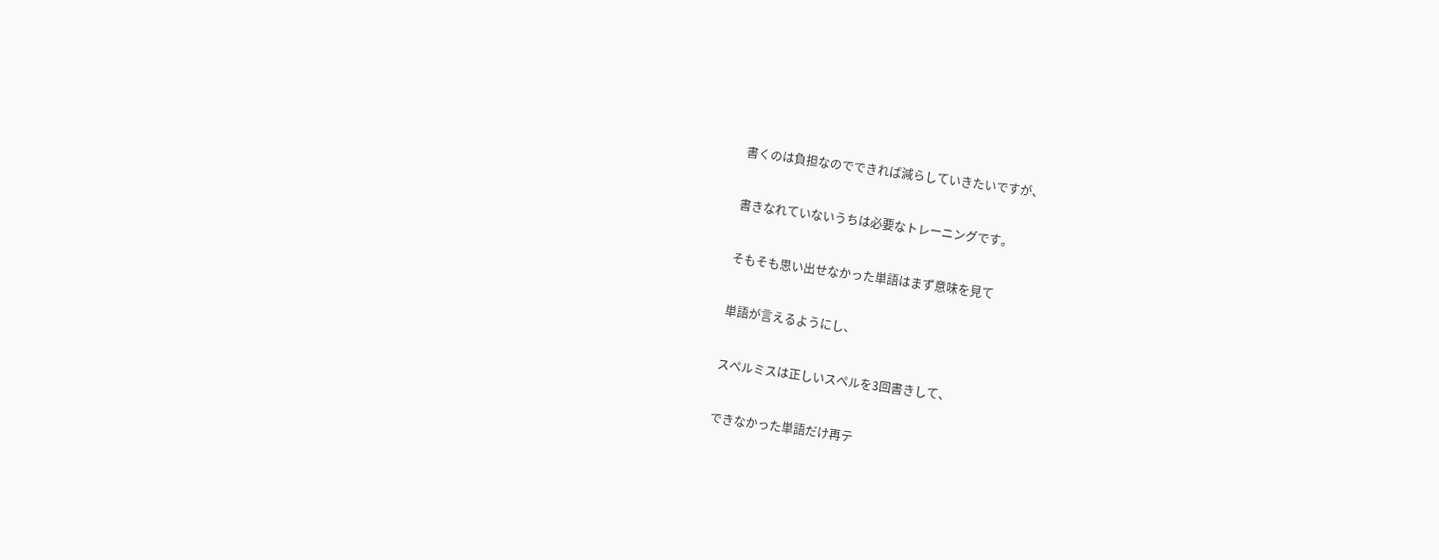書くのは負担なのでできれば減らしていきたいですが、

書きなれていないうちは必要なトレーニングです。

そもそも思い出せなかった単語はまず意味を見て

単語が言えるようにし、

スペルミスは正しいスペルを3回書きして、

できなかった単語だけ再テ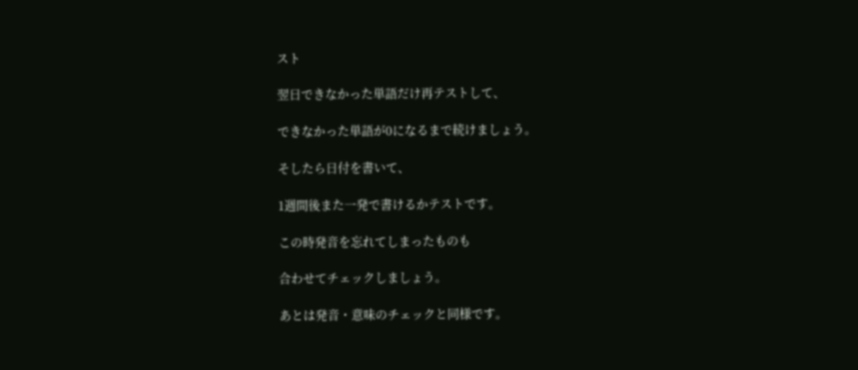スト

翌日できなかった単語だけ再テストして、

できなかった単語が0になるまで続けましょう。

そしたら日付を書いて、

1週間後また一発で書けるかテストです。

この時発音を忘れてしまったものも

合わせてチェックしましょう。

あとは発音・意味のチェックと同様です。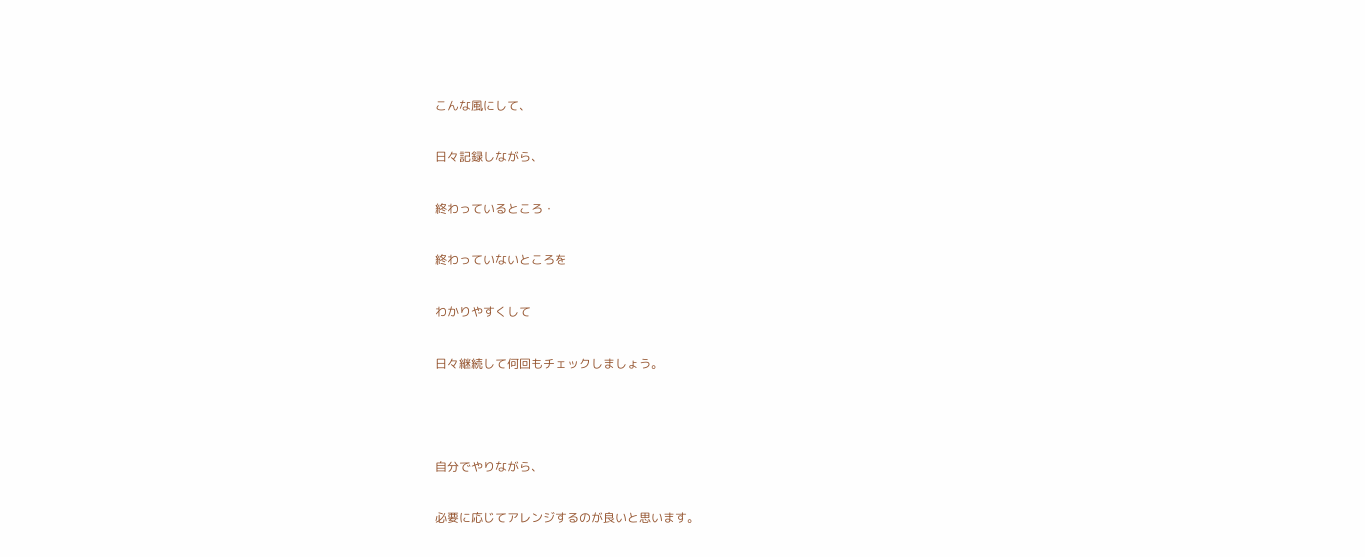こんな風にして、

日々記録しながら、

終わっているところ・

終わっていないところを

わかりやすくして

日々継続して何回もチェックしましょう。



自分でやりながら、

必要に応じてアレンジするのが良いと思います。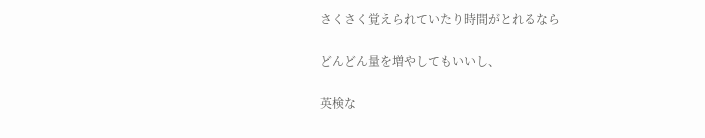さくさく覚えられていたり時間がとれるなら

どんどん量を増やしてもいいし、

英検な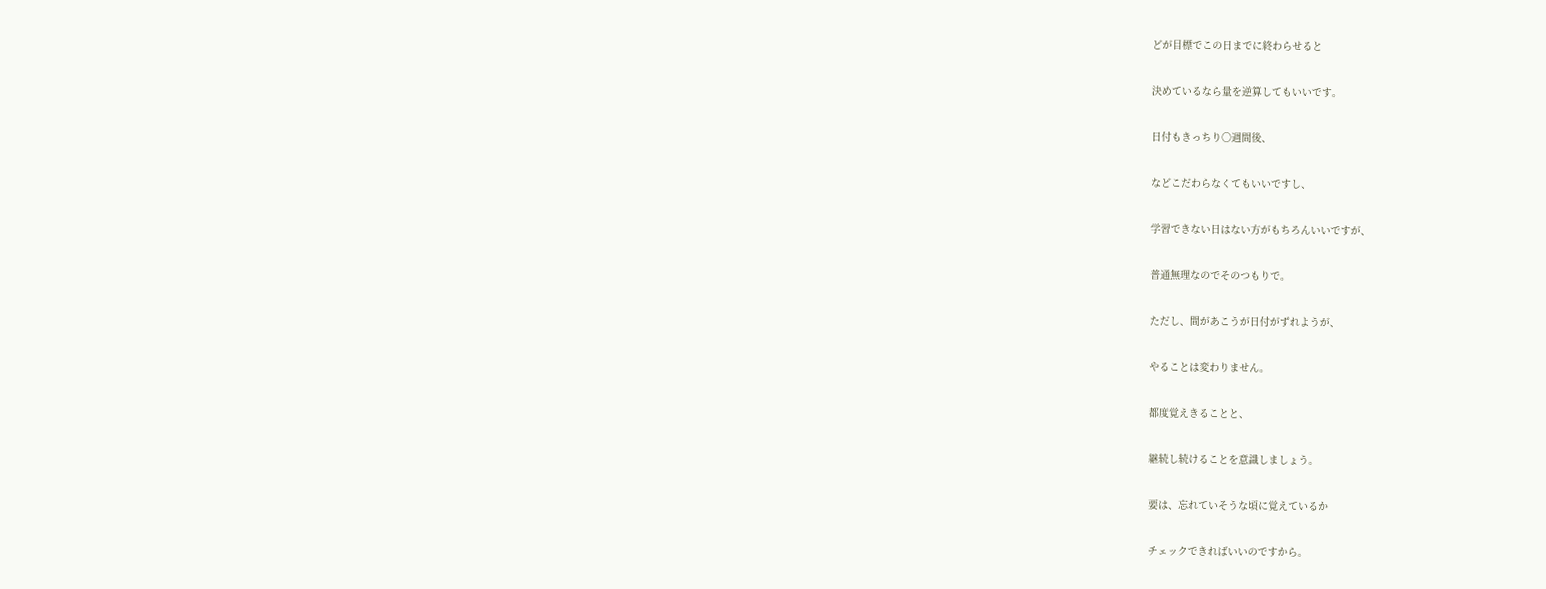どが目標でこの日までに終わらせると

決めているなら量を逆算してもいいです。

日付もきっちり〇週間後、

などこだわらなくてもいいですし、

学習できない日はない方がもちろんいいですが、

普通無理なのでそのつもりで。

ただし、間があこうが日付がずれようが、

やることは変わりません。

都度覚えきることと、

継続し続けることを意識しましょう。

要は、忘れていそうな頃に覚えているか

チェックできればいいのですから。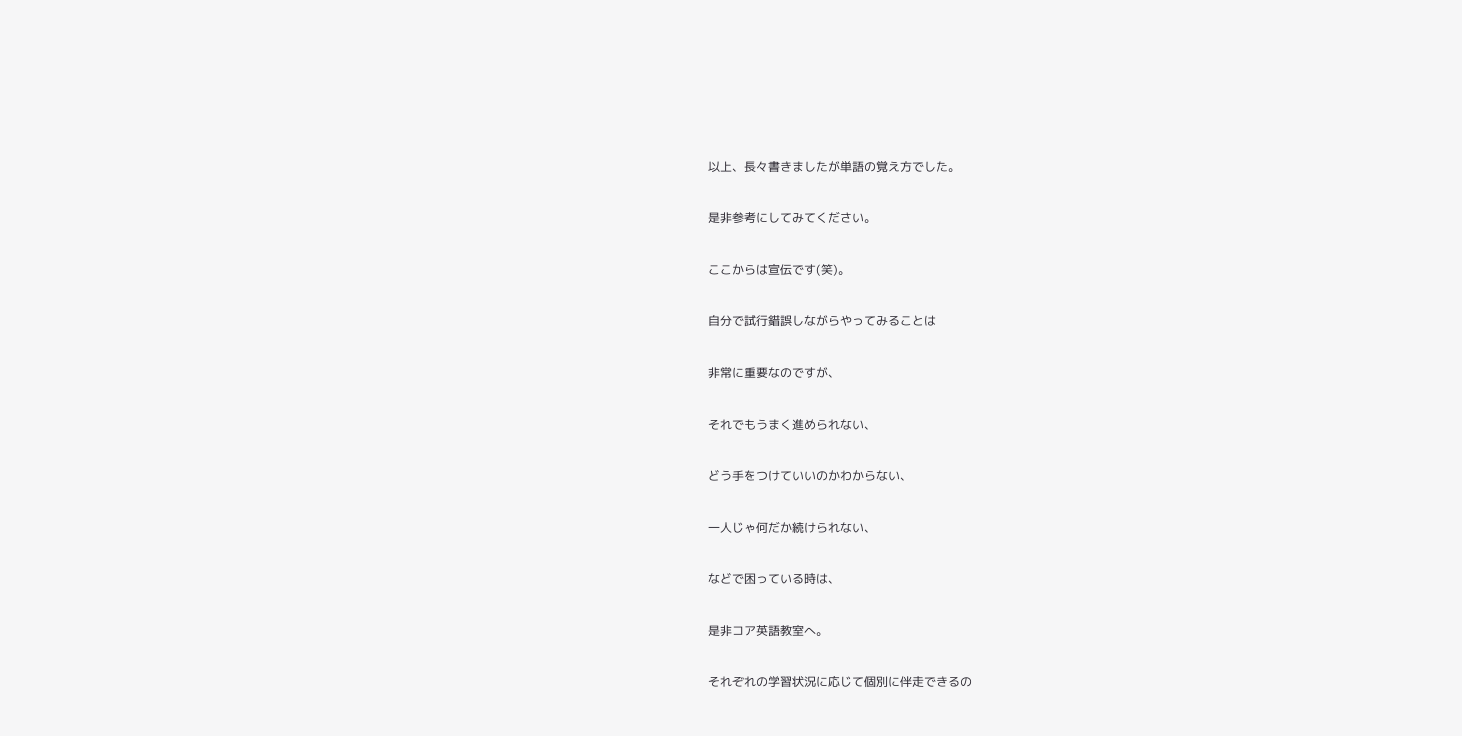以上、長々書きましたが単語の覚え方でした。

是非参考にしてみてください。

ここからは宣伝です(笑)。

自分で試行錯誤しながらやってみることは

非常に重要なのですが、

それでもうまく進められない、

どう手をつけていいのかわからない、

一人じゃ何だか続けられない、

などで困っている時は、

是非コア英語教室へ。

それぞれの学習状況に応じて個別に伴走できるの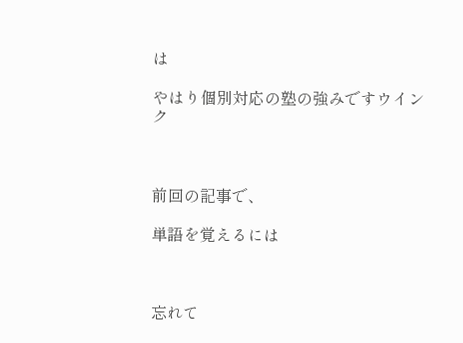は

やはり個別対応の塾の強みですウインク



前回の記事で、

単語を覚えるには



忘れて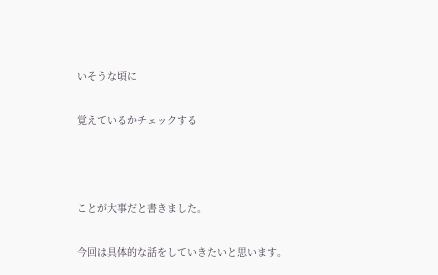いそうな頃に

覚えているかチェックする



ことが大事だと書きました。

今回は具体的な話をしていきたいと思います。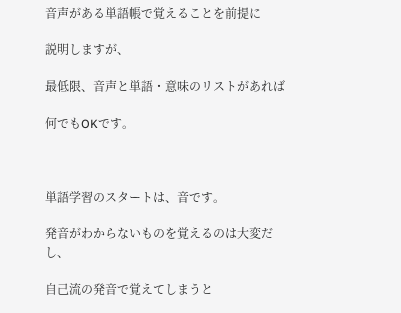音声がある単語帳で覚えることを前提に

説明しますが、

最低限、音声と単語・意味のリストがあれば

何でもOKです。



単語学習のスタートは、音です。

発音がわからないものを覚えるのは大変だし、

自己流の発音で覚えてしまうと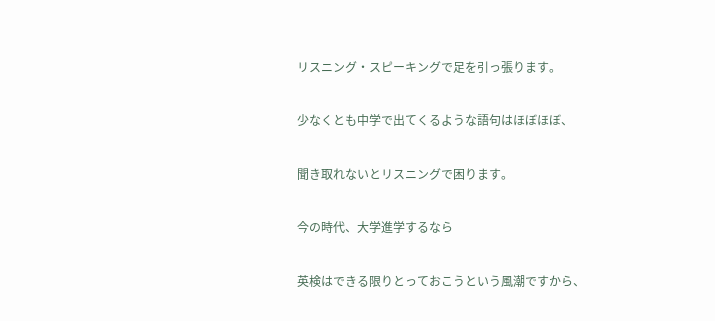リスニング・スピーキングで足を引っ張ります。

少なくとも中学で出てくるような語句はほぼほぼ、

聞き取れないとリスニングで困ります。

今の時代、大学進学するなら

英検はできる限りとっておこうという風潮ですから、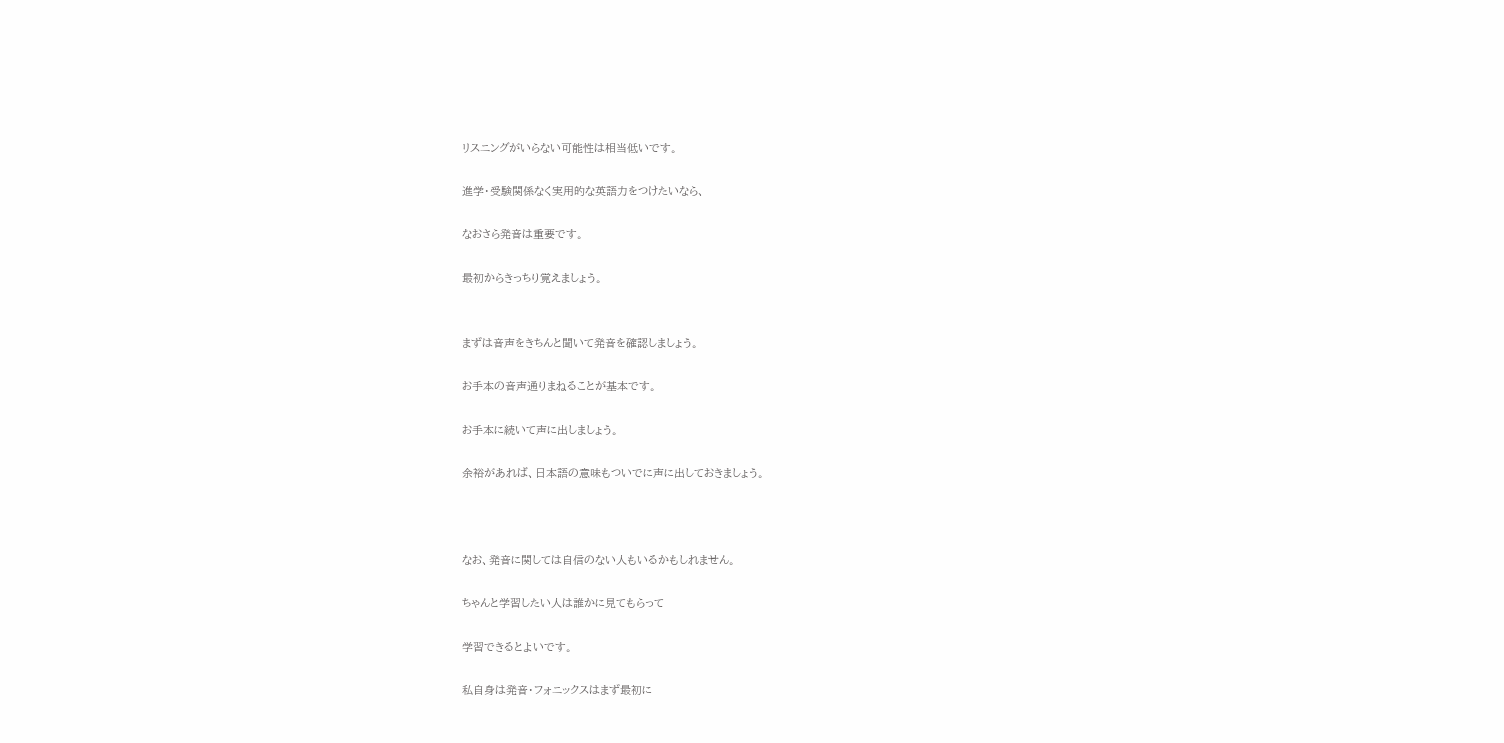リスニングがいらない可能性は相当低いです。

進学・受験関係なく実用的な英語力をつけたいなら、

なおさら発音は重要です。

最初からきっちり覚えましょう。


まずは音声をきちんと聞いて発音を確認しましょう。

お手本の音声通りまねることが基本です。

お手本に続いて声に出しましょう。

余裕があれば、日本語の意味もついでに声に出しておきましょう。



なお、発音に関しては自信のない人もいるかもしれません。

ちゃんと学習したい人は誰かに見てもらって

学習できるとよいです。

私自身は発音・フォニックスはまず最初に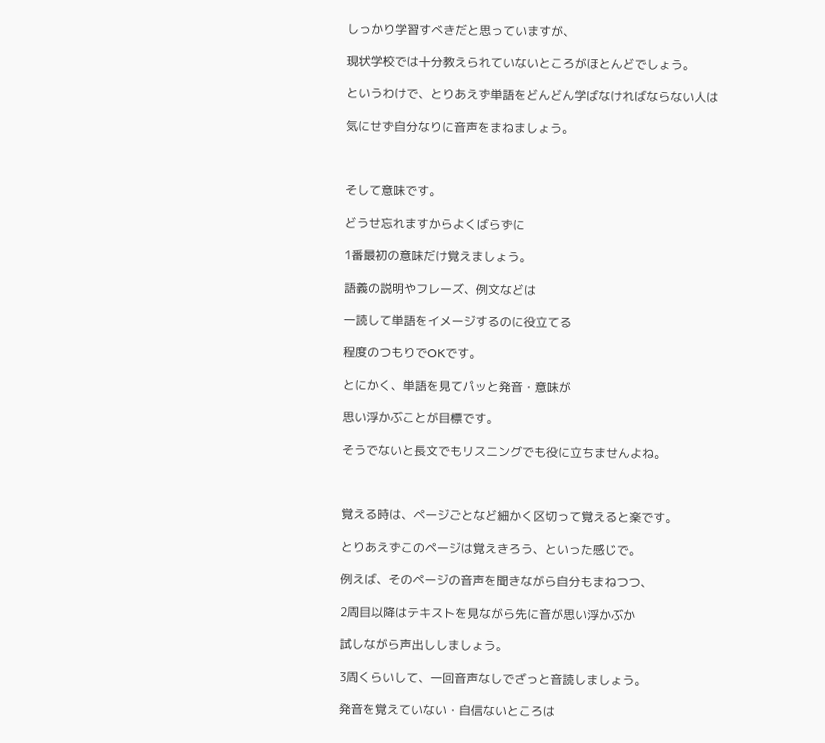しっかり学習すべきだと思っていますが、

現状学校では十分教えられていないところがほとんどでしょう。

というわけで、とりあえず単語をどんどん学ばなければならない人は

気にせず自分なりに音声をまねましょう。



そして意味です。

どうせ忘れますからよくばらずに

1番最初の意味だけ覚えましょう。

語義の説明やフレーズ、例文などは

一読して単語をイメージするのに役立てる

程度のつもりでOKです。

とにかく、単語を見てパッと発音・意味が

思い浮かぶことが目標です。

そうでないと長文でもリスニングでも役に立ちませんよね。



覚える時は、ページごとなど細かく区切って覚えると楽です。

とりあえずこのページは覚えきろう、といった感じで。

例えば、そのページの音声を聞きながら自分もまねつつ、

2周目以降はテキストを見ながら先に音が思い浮かぶか

試しながら声出ししましょう。

3周くらいして、一回音声なしでざっと音読しましょう。

発音を覚えていない・自信ないところは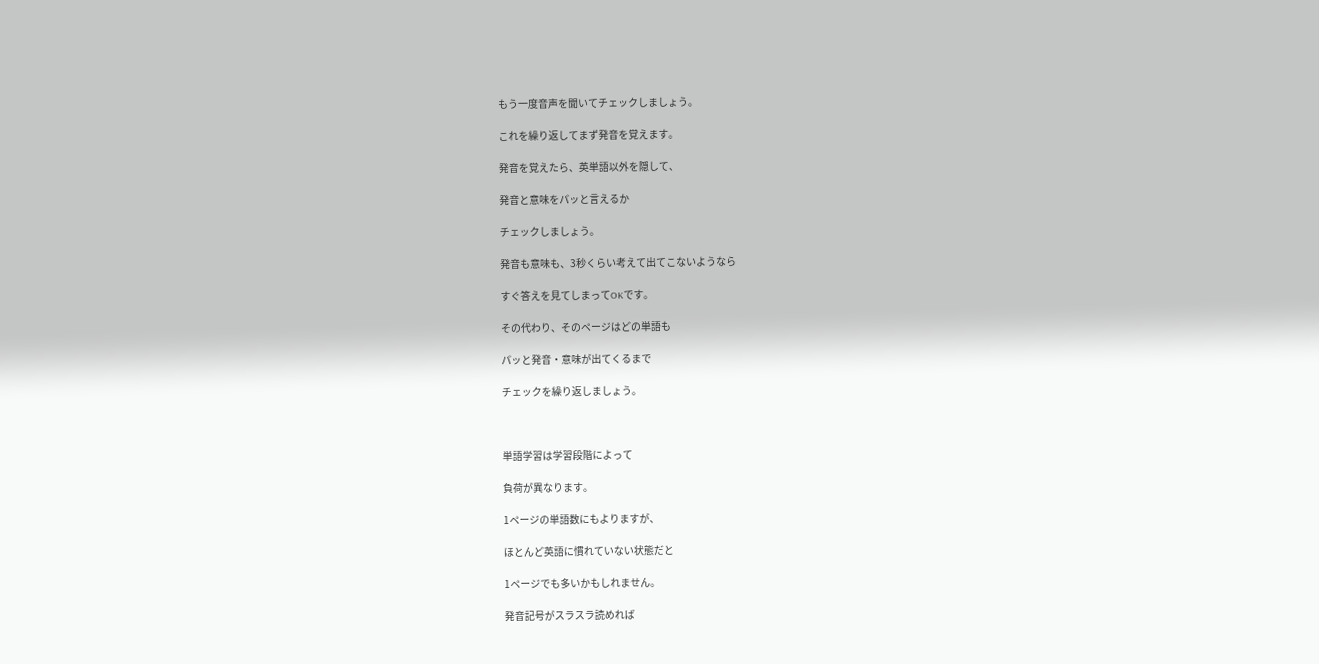もう一度音声を聞いてチェックしましょう。

これを繰り返してまず発音を覚えます。

発音を覚えたら、英単語以外を隠して、

発音と意味をパッと言えるか

チェックしましょう。

発音も意味も、3秒くらい考えて出てこないようなら

すぐ答えを見てしまってOKです。

その代わり、そのページはどの単語も

パッと発音・意味が出てくるまで

チェックを繰り返しましょう。



単語学習は学習段階によって

負荷が異なります。

1ページの単語数にもよりますが、

ほとんど英語に慣れていない状態だと

1ページでも多いかもしれません。

発音記号がスラスラ読めれば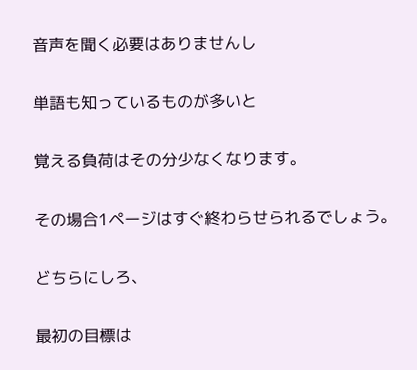音声を聞く必要はありませんし

単語も知っているものが多いと

覚える負荷はその分少なくなります。

その場合1ページはすぐ終わらせられるでしょう。

どちらにしろ、

最初の目標は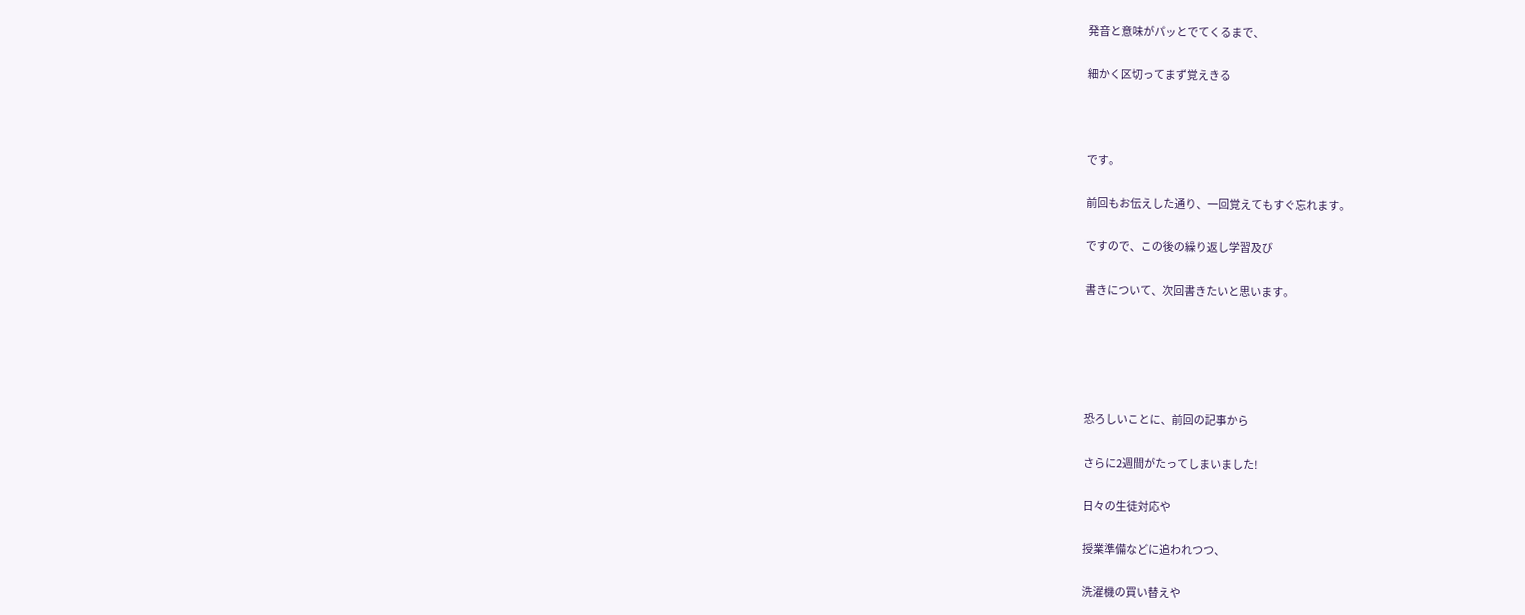発音と意味がパッとでてくるまで、

細かく区切ってまず覚えきる



です。

前回もお伝えした通り、一回覚えてもすぐ忘れます。

ですので、この後の繰り返し学習及び

書きについて、次回書きたいと思います。





恐ろしいことに、前回の記事から

さらに2週間がたってしまいました!

日々の生徒対応や

授業準備などに追われつつ、

洗濯機の買い替えや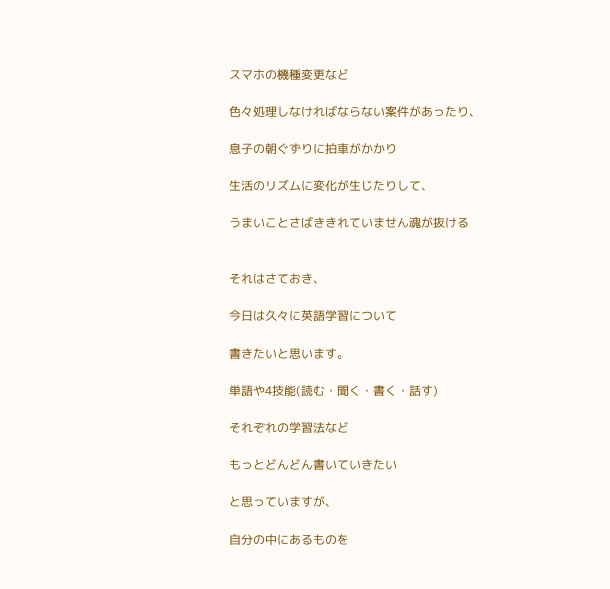スマホの機種変更など

色々処理しなければならない案件があったり、

息子の朝ぐずりに拍車がかかり

生活のリズムに変化が生じたりして、

うまいことさばききれていません魂が抜ける


それはさておき、

今日は久々に英語学習について

書きたいと思います。

単語や4技能(読む・聞く・書く・話す)

それぞれの学習法など

もっとどんどん書いていきたい

と思っていますが、

自分の中にあるものを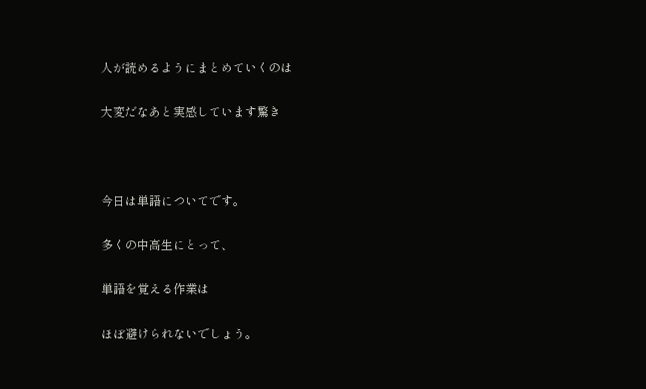人が読めるようにまとめていくのは

大変だなあと実感しています驚き



今日は単語についてです。

多くの中高生にとって、

単語を覚える作業は

ほぼ避けられないでしょう。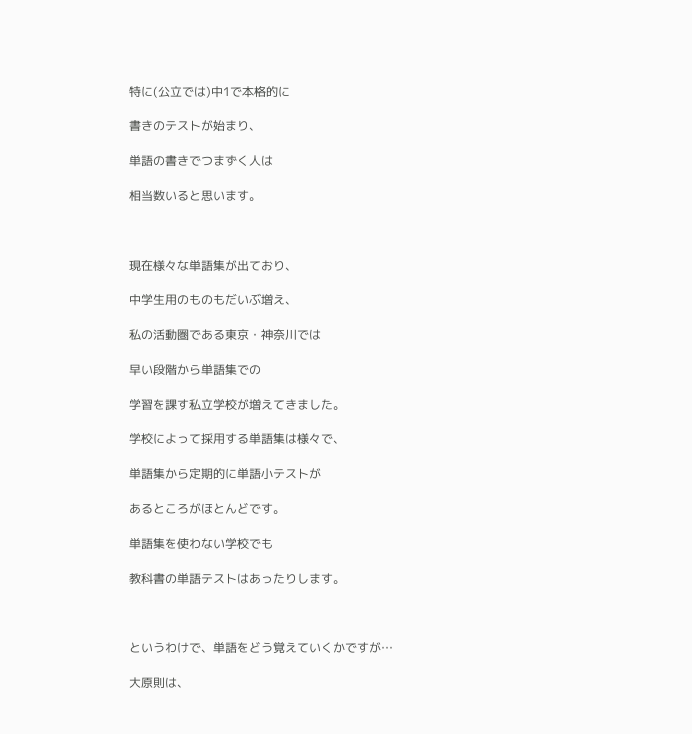特に(公立では)中1で本格的に

書きのテストが始まり、

単語の書きでつまずく人は

相当数いると思います。



現在様々な単語集が出ており、

中学生用のものもだいぶ増え、

私の活動圏である東京・神奈川では

早い段階から単語集での

学習を課す私立学校が増えてきました。

学校によって採用する単語集は様々で、

単語集から定期的に単語小テストが

あるところがほとんどです。

単語集を使わない学校でも

教科書の単語テストはあったりします。



というわけで、単語をどう覚えていくかですが…

大原則は、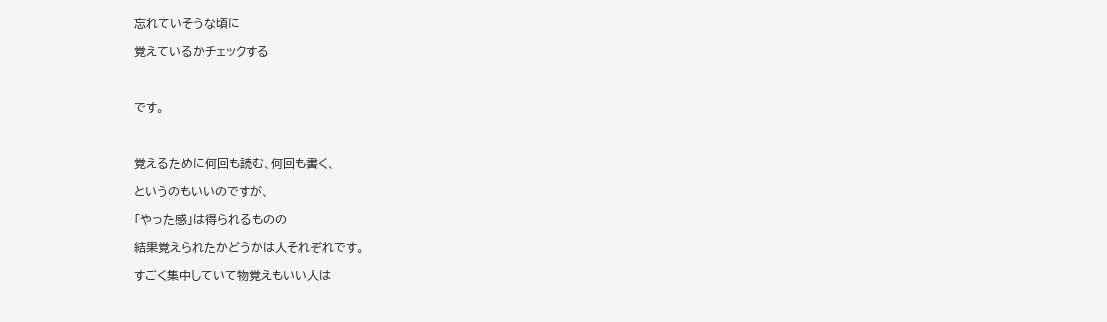忘れていそうな頃に

覚えているかチェックする



です。



覚えるために何回も読む、何回も書く、

というのもいいのですが、

「やった感」は得られるものの

結果覚えられたかどうかは人それぞれです。

すごく集中していて物覚えもいい人は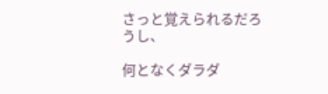さっと覚えられるだろうし、

何となくダラダ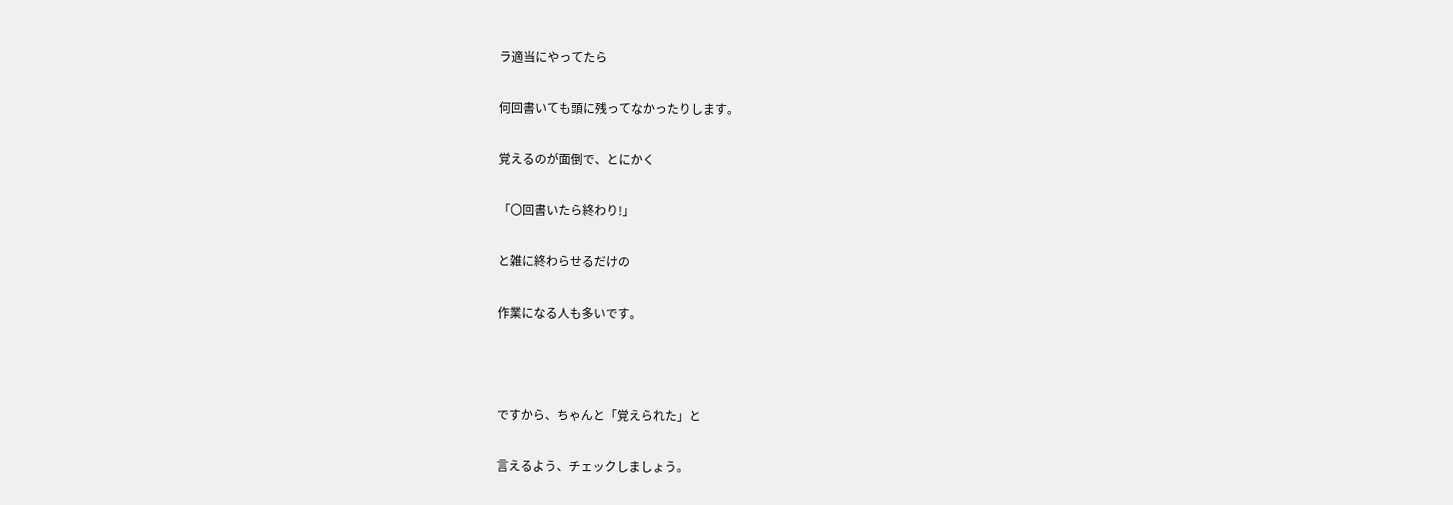ラ適当にやってたら

何回書いても頭に残ってなかったりします。

覚えるのが面倒で、とにかく

「〇回書いたら終わり!」

と雑に終わらせるだけの

作業になる人も多いです。



ですから、ちゃんと「覚えられた」と

言えるよう、チェックしましょう。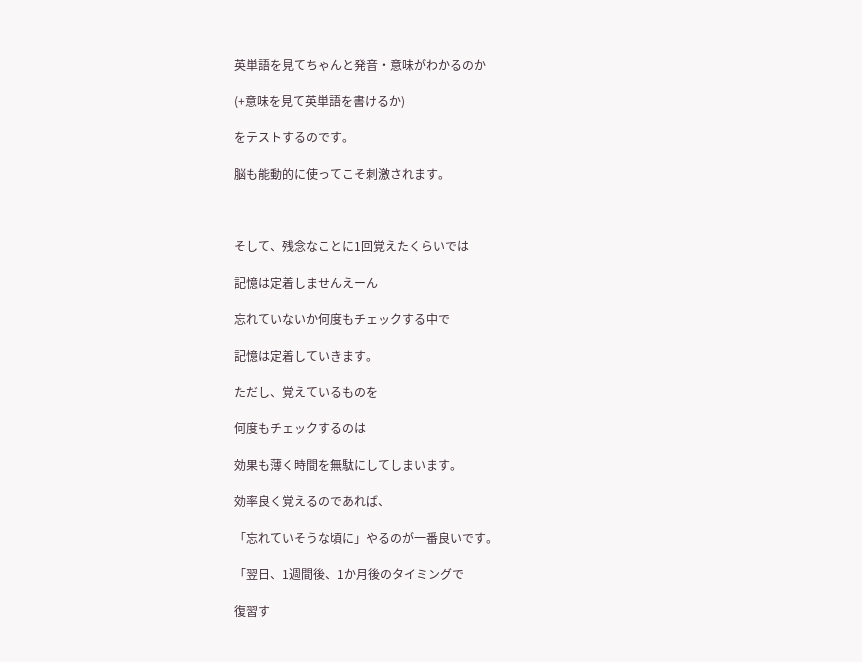英単語を見てちゃんと発音・意味がわかるのか

(+意味を見て英単語を書けるか)

をテストするのです。

脳も能動的に使ってこそ刺激されます。



そして、残念なことに1回覚えたくらいでは

記憶は定着しませんえーん

忘れていないか何度もチェックする中で

記憶は定着していきます。

ただし、覚えているものを

何度もチェックするのは

効果も薄く時間を無駄にしてしまいます。

効率良く覚えるのであれば、

「忘れていそうな頃に」やるのが一番良いです。

「翌日、1週間後、1か月後のタイミングで

復習す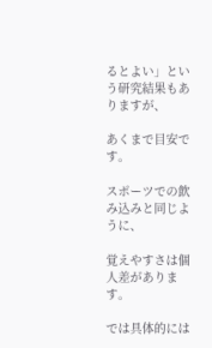るとよい」という研究結果もありますが、

あくまで目安です。

スポーツでの飲み込みと同じように、

覚えやすさは個人差があります。

では具体的には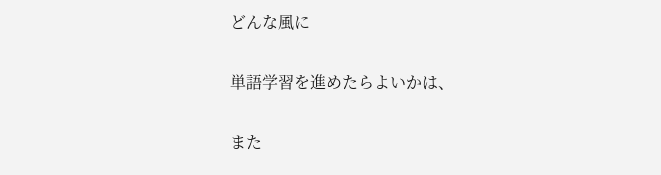どんな風に

単語学習を進めたらよいかは、

また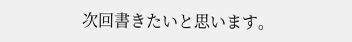次回書きたいと思います。